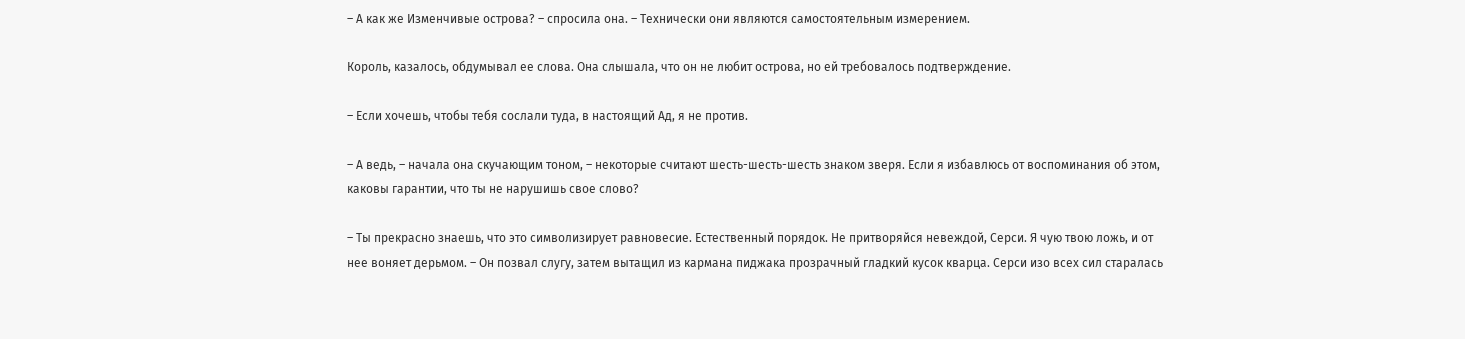– А как же Изменчивые острова? – спросила она. – Технически они являются самостоятельным измерением.

Король, казалось, обдумывал ее слова. Она слышала, что он не любит острова, но ей требовалось подтверждение.

– Если хочешь, чтобы тебя сослали туда, в настоящий Ад, я не против.

– А ведь, – начала она скучающим тоном, – некоторые считают шесть-шесть-шесть знаком зверя. Если я избавлюсь от воспоминания об этом, каковы гарантии, что ты не нарушишь свое слово?

– Ты прекрасно знаешь, что это символизирует равновесие. Естественный порядок. Не притворяйся невеждой, Серси. Я чую твою ложь, и от нее воняет дерьмом. – Он позвал слугу, затем вытащил из кармана пиджака прозрачный гладкий кусок кварца. Серси изо всех сил старалась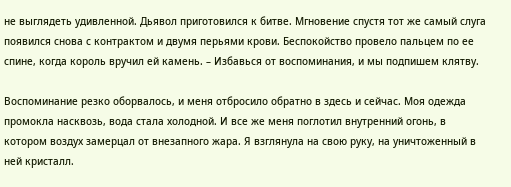не выглядеть удивленной. Дьявол приготовился к битве. Мгновение спустя тот же самый слуга появился снова с контрактом и двумя перьями крови. Беспокойство провело пальцем по ее спине, когда король вручил ей камень. – Избавься от воспоминания, и мы подпишем клятву.

Воспоминание резко оборвалось, и меня отбросило обратно в здесь и сейчас. Моя одежда промокла насквозь, вода стала холодной. И все же меня поглотил внутренний огонь, в котором воздух замерцал от внезапного жара. Я взглянула на свою руку, на уничтоженный в ней кристалл.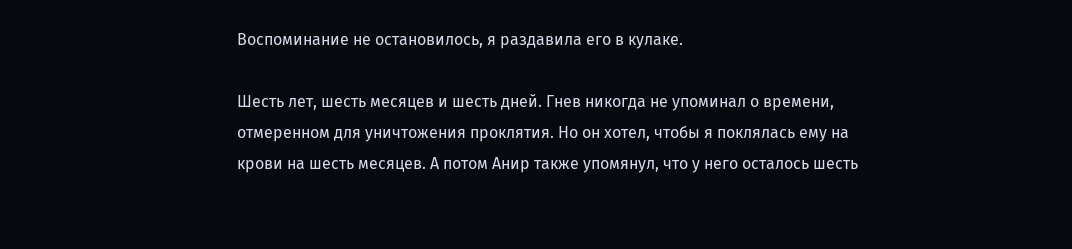Воспоминание не остановилось, я раздавила его в кулаке.

Шесть лет, шесть месяцев и шесть дней. Гнев никогда не упоминал о времени, отмеренном для уничтожения проклятия. Но он хотел, чтобы я поклялась ему на крови на шесть месяцев. А потом Анир также упомянул, что у него осталось шесть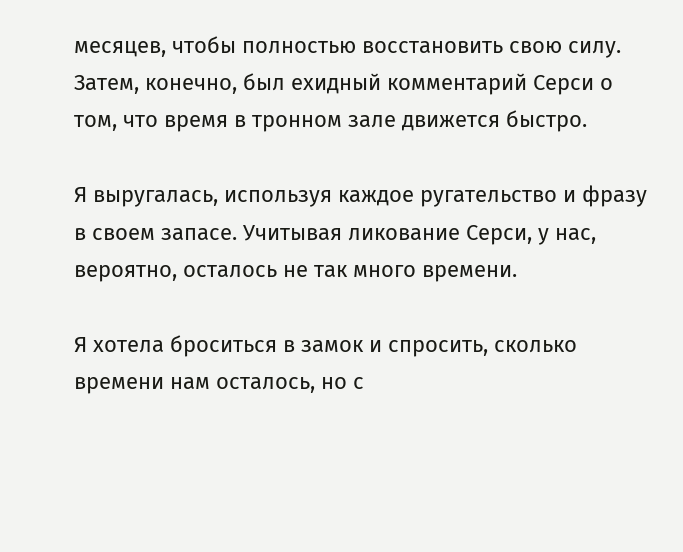месяцев, чтобы полностью восстановить свою силу. Затем, конечно, был ехидный комментарий Серси о том, что время в тронном зале движется быстро.

Я выругалась, используя каждое ругательство и фразу в своем запасе. Учитывая ликование Серси, у нас, вероятно, осталось не так много времени.

Я хотела броситься в замок и спросить, сколько времени нам осталось, но с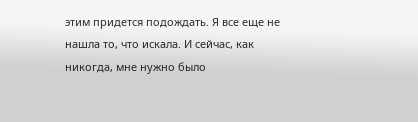этим придется подождать. Я все еще не нашла то, что искала. И сейчас, как никогда, мне нужно было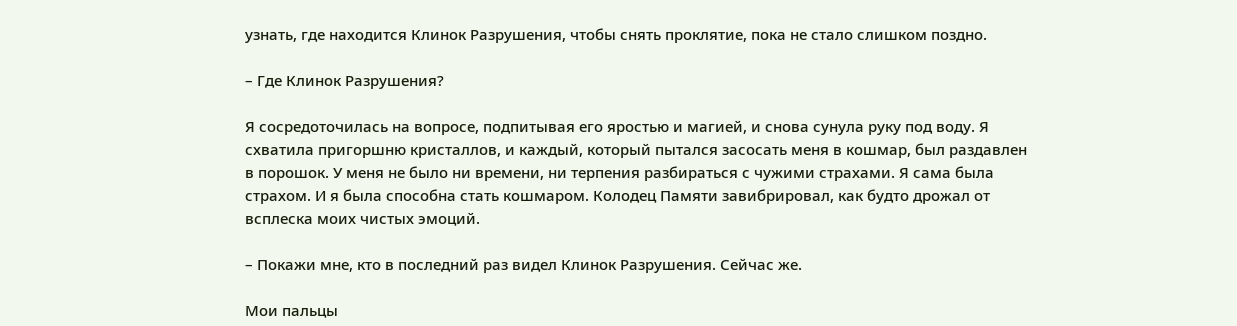узнать, где находится Клинок Разрушения, чтобы снять проклятие, пока не стало слишком поздно.

– Где Клинок Разрушения?

Я сосредоточилась на вопросе, подпитывая его яростью и магией, и снова сунула руку под воду. Я схватила пригоршню кристаллов, и каждый, который пытался засосать меня в кошмар, был раздавлен в порошок. У меня не было ни времени, ни терпения разбираться с чужими страхами. Я сама была страхом. И я была способна стать кошмаром. Колодец Памяти завибрировал, как будто дрожал от всплеска моих чистых эмоций.

– Покажи мне, кто в последний раз видел Клинок Разрушения. Сейчас же.

Мои пальцы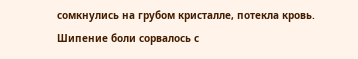сомкнулись на грубом кристалле, потекла кровь. Шипение боли сорвалось с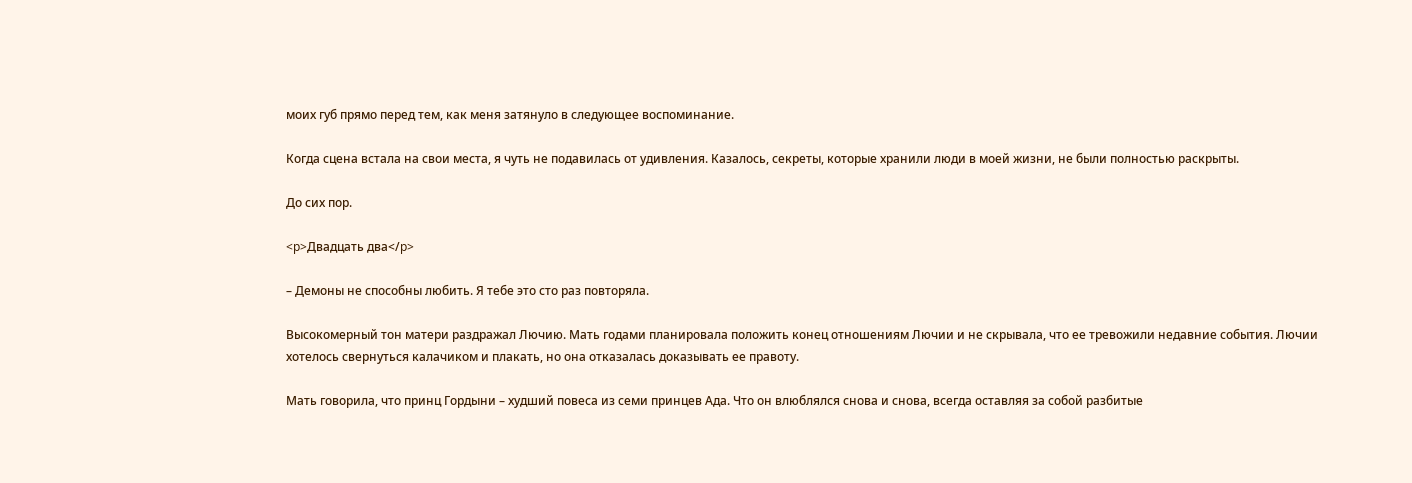моих губ прямо перед тем, как меня затянуло в следующее воспоминание.

Когда сцена встала на свои места, я чуть не подавилась от удивления. Казалось, секреты, которые хранили люди в моей жизни, не были полностью раскрыты.

До сих пор.

<p>Двадцать два</p>

– Демоны не способны любить. Я тебе это сто раз повторяла.

Высокомерный тон матери раздражал Лючию. Мать годами планировала положить конец отношениям Лючии и не скрывала, что ее тревожили недавние события. Лючии хотелось свернуться калачиком и плакать, но она отказалась доказывать ее правоту.

Мать говорила, что принц Гордыни – худший повеса из семи принцев Ада. Что он влюблялся снова и снова, всегда оставляя за собой разбитые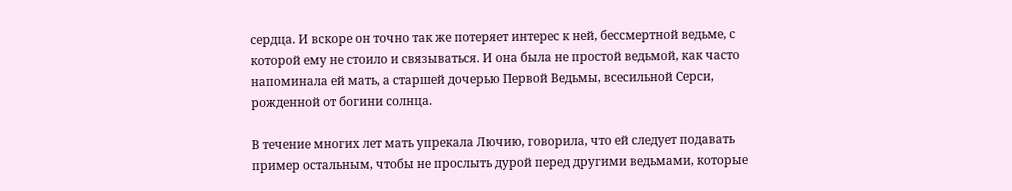сердца. И вскоре он точно так же потеряет интерес к ней, бессмертной ведьме, с которой ему не стоило и связываться. И она была не простой ведьмой, как часто напоминала ей мать, а старшей дочерью Первой Ведьмы, всесильной Серси, рожденной от богини солнца.

В течение многих лет мать упрекала Лючию, говорила, что ей следует подавать пример остальным, чтобы не прослыть дурой перед другими ведьмами, которые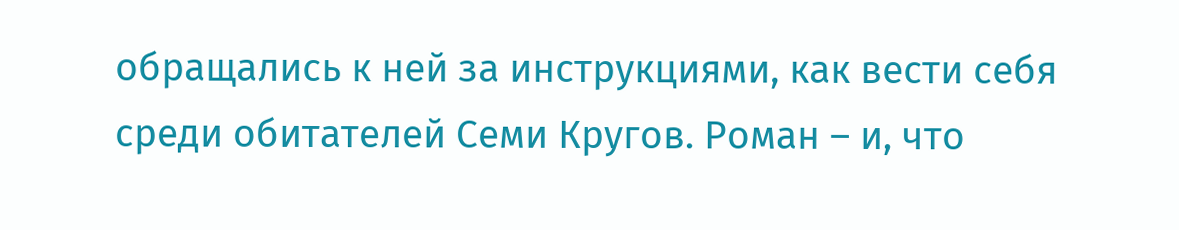обращались к ней за инструкциями, как вести себя среди обитателей Семи Кругов. Роман – и, что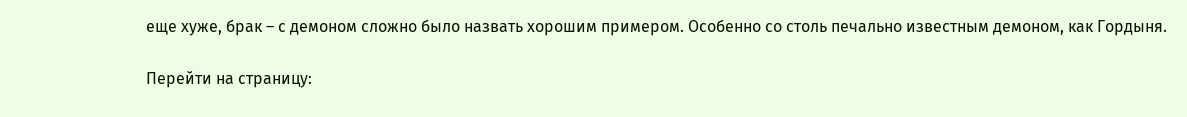еще хуже, брак – с демоном сложно было назвать хорошим примером. Особенно со столь печально известным демоном, как Гордыня.

Перейти на страницу: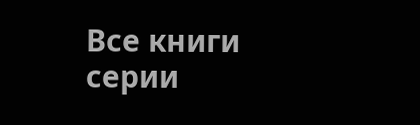Все книги серии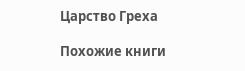Царство Греха

Похожие книги